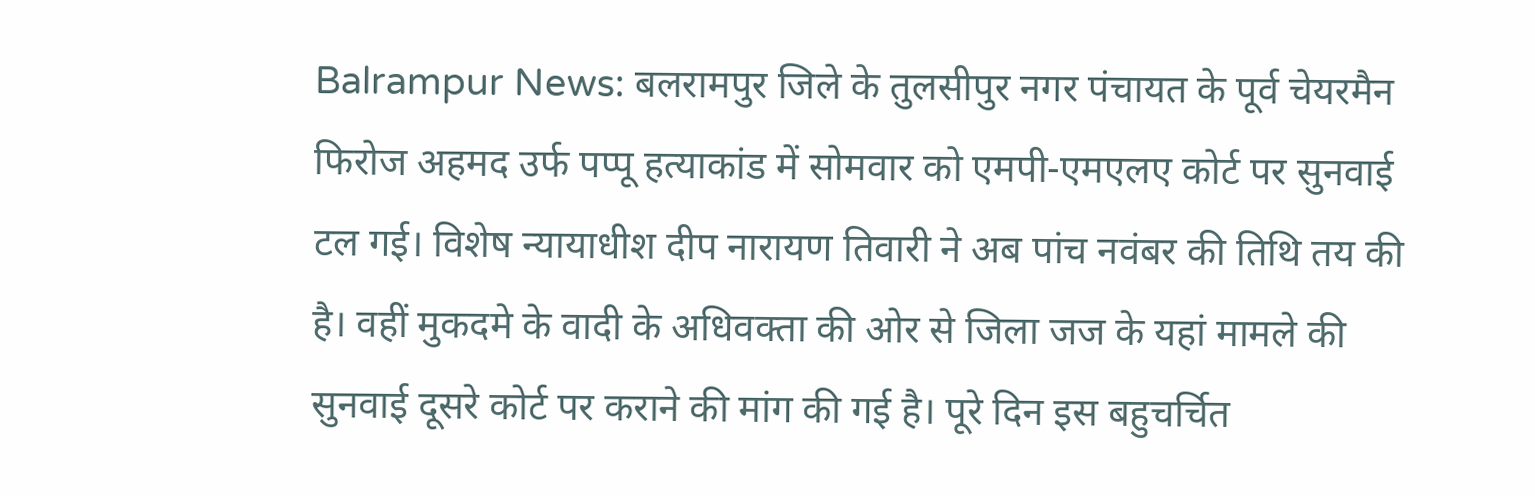Balrampur News: बलरामपुर जिले के तुलसीपुर नगर पंचायत के पूर्व चेयरमैन फिरोज अहमद उर्फ पप्पू हत्याकांड में सोमवार को एमपी-एमएलए कोर्ट पर सुनवाई टल गई। विशेष न्यायाधीश दीप नारायण तिवारी ने अब पांच नवंबर की तिथि तय की है। वहीं मुकदमे के वादी के अधिवक्ता की ओर से जिला जज के यहां मामले की सुनवाई दूसरे कोर्ट पर कराने की मांग की गई है। पूरे दिन इस बहुचर्चित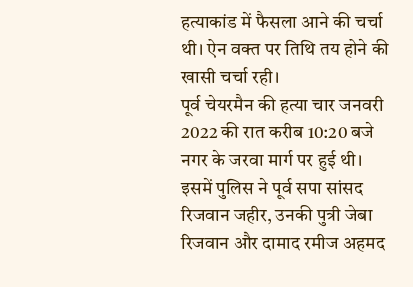हत्याकांड में फैसला आने की चर्चा थी। ऐन वक्त पर तिथि तय होने की खासी चर्चा रही।
पूर्व चेयरमैन की हत्या चार जनवरी 2022 की रात करीब 10:20 बजे नगर के जरवा मार्ग पर हुई थी। इसमें पुलिस ने पूर्व सपा सांसद रिजवान जहीर, उनकी पुत्री जेबा रिजवान और दामाद रमीज अहमद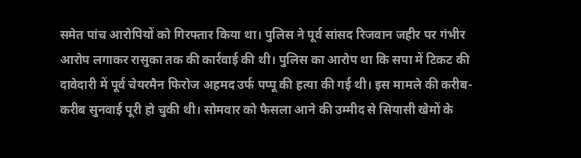समेत पांच आरोपियों को गिरफ्तार किया था। पुलिस ने पूर्व सांसद रिजवान जहीर पर गंभीर आरोप लगाकर रासुका तक की कार्रवाई की थी। पुलिस का आरोप था कि सपा में टिकट की दावेदारी में पूर्व चेयरमैन फिरोज अहमद उर्फ पप्पू की हत्या की गई थी। इस मामले की करीब-करीब सुनवाई पूरी हो चुकी थी। सोमवार को फैसला आने की उम्मीद से सियासी खेमों के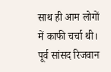साथ ही आम लोगों में काफी चर्चा थी। पूर्व सांसद रिजवान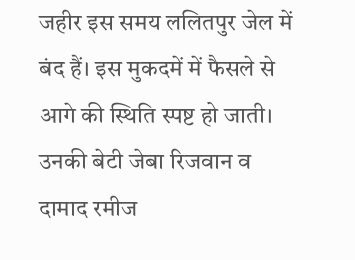जहीर इस समय ललितपुर जेल में बंद हैं। इस मुकदमें में फैसले से आगे की स्थिति स्पष्ट हो जाती। उनकी बेटी जेबा रिजवान व दामाद रमीज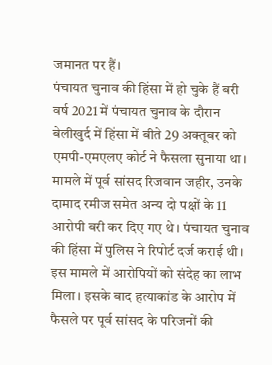जमानत पर हैं।
पंचायत चुनाव की हिंसा में हो चुके हैं बरी
वर्ष 2021 में पंचायत चुनाव के दौरान बेलीखुर्द में हिंसा में बीते 29 अक्तूबर को एमपी-एमएलए कोर्ट ने फैसला सुनाया था। मामले में पूर्व सांसद रिजवान जहीर, उनके दामाद रमीज समेत अन्य दो पक्षों के 11 आरोपी बरी कर दिए गए थे। पंचायत चुनाव की हिंसा में पुलिस ने रिपोर्ट दर्ज कराई थी। इस मामले में आरोपियों को संदेह का लाभ मिला। इसके बाद हत्याकांड के आरोप में फैसले पर पूर्व सांसद के परिजनों की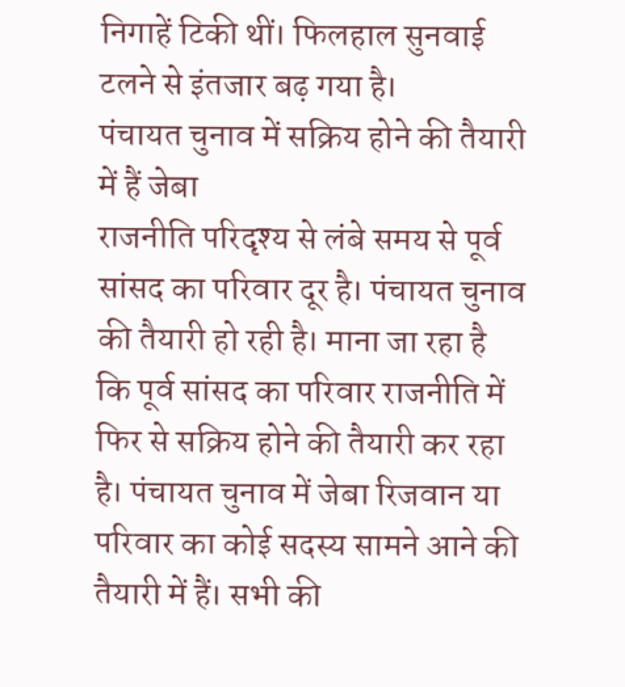निगाहें टिकी थीं। फिलहाल सुनवाई टलने से इंतजार बढ़ गया है।
पंचायत चुनाव में सक्रिय होने की तैयारी में हैं जेबा
राजनीति परिदृश्य से लंबे समय से पूर्व सांसद का परिवार दूर है। पंचायत चुनाव की तैयारी हो रही है। माना जा रहा है कि पूर्व सांसद का परिवार राजनीति में फिर से सक्रिय होने की तैयारी कर रहा है। पंचायत चुनाव में जेबा रिजवान या परिवार का कोई सदस्य सामने आने की तैयारी में हैं। सभी की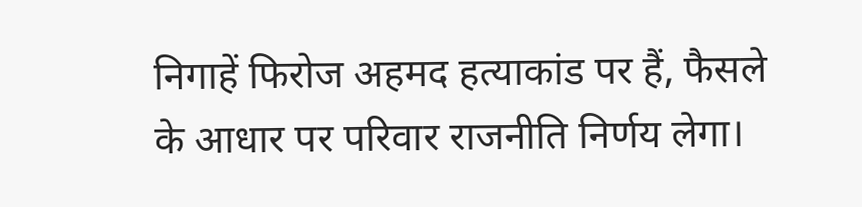निगाहें फिरोज अहमद हत्याकांड पर हैं, फैसले के आधार पर परिवार राजनीति निर्णय लेगा।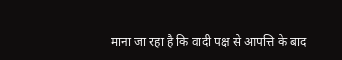माना जा रहा है कि वादी पक्ष से आपत्ति के बाद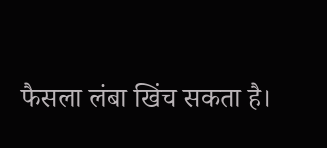फैसला लंबा खिंच सकता है।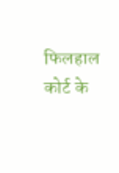फिलहाल कोर्ट के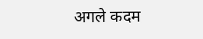अगले कदम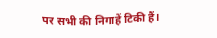पर सभी की निगाहें टिकी हैं।